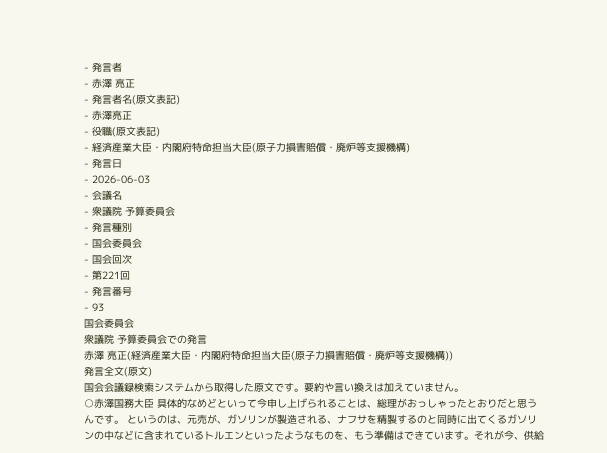- 発言者
- 赤澤 亮正
- 発言者名(原文表記)
- 赤澤亮正
- 役職(原文表記)
- 経済産業大臣・内閣府特命担当大臣(原子力損害賠償・廃炉等支援機構)
- 発言日
- 2026-06-03
- 会議名
- 衆議院 予算委員会
- 発言種別
- 国会委員会
- 国会回次
- 第221回
- 発言番号
- 93
国会委員会
衆議院 予算委員会での発言
赤澤 亮正(経済産業大臣・内閣府特命担当大臣(原子力損害賠償・廃炉等支援機構))
発言全文(原文)
国会会議録検索システムから取得した原文です。要約や言い換えは加えていません。
○赤澤国務大臣 具体的なめどといって今申し上げられることは、総理がおっしゃったとおりだと思うんです。 というのは、元売が、ガソリンが製造される、ナフサを精製するのと同時に出てくるガソリンの中などに含まれているトルエンといったようなものを、もう準備はできています。それが今、供給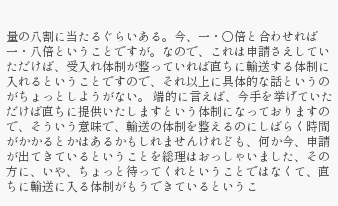量の八割に当たるぐらいある。今、一・〇倍と合わせれば一・八倍ということですが。なので、これは申請さえしていただけば、受入れ体制が整っていれば直ちに輸送する体制に入れるということですので、それ以上に具体的な話というのがちょっとしようがない。 端的に言えば、今手を挙げていただけば直ちに提供いたしますという体制になっておりますので、そういう意味で、輸送の体制を整えるのにしばらく時間がかかるとかはあるかもしれませんけれども、何か今、申請が出てきているということを総理はおっしゃいました、その方に、いや、ちょっと待ってくれということではなくて、直ちに輸送に入る体制がもうできているというこ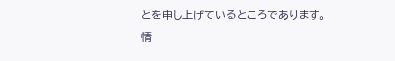とを申し上げているところであります。
情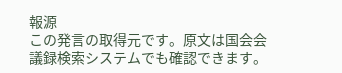報源
この発言の取得元です。原文は国会会議録検索システムでも確認できます。